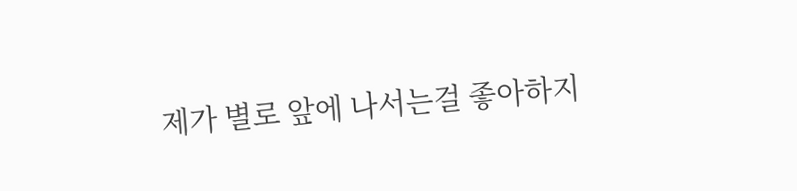제가 별로 앞에 나서는걸 좋아하지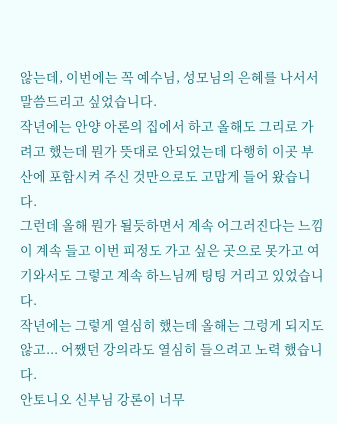않는데, 이번에는 꼭 예수님, 성모님의 은혜를 나서서 말씀드리고 싶었습니다.
작년에는 안양 아론의 집에서 하고 올해도 그리로 가려고 했는데 뭔가 뜻대로 안되었는데 다행히 이곳 부산에 포함시켜 주신 것만으로도 고맙게 들어 왔습니다.
그런데 올해 뭔가 될듯하면서 계속 어그러진다는 느낌이 계속 들고 이번 피정도 가고 싶은 곳으로 못가고 여기와서도 그렇고 계속 하느님께 팅팅 거리고 있었습니다.
작년에는 그렇게 열심히 했는데 올해는 그렁게 되지도 않고... 어쨌던 강의라도 열심히 들으려고 노력 했습니다.
안토니오 신부님 강론이 너무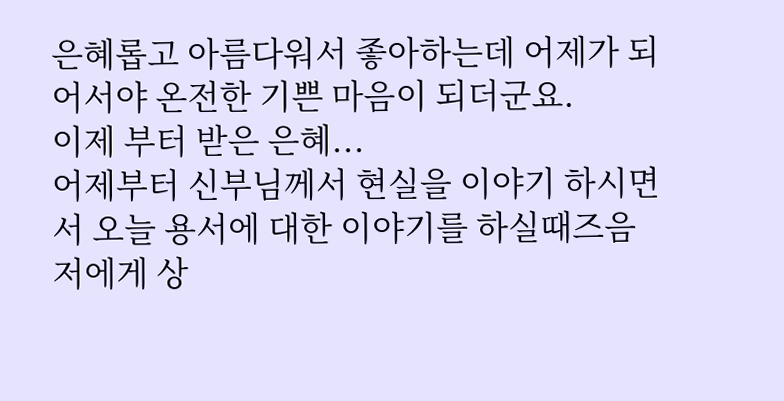은혜롭고 아름다워서 좋아하는데 어제가 되어서야 온전한 기쁜 마음이 되더군요.
이제 부터 받은 은혜...
어제부터 신부님께서 현실을 이야기 하시면서 오늘 용서에 대한 이야기를 하실때즈음 저에게 상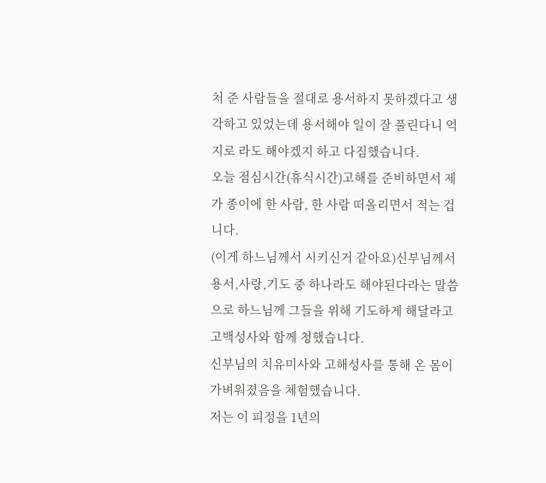처 준 사람들을 절대로 용서하지 못하겠다고 생각하고 있었는데 용서해야 일이 잘 풀린다니 억지로 라도 해야겠지 하고 다짐했습니다.
오늘 점심시간(휴식시간)고해를 준비하면서 제가 종이에 한 사람, 한 사람 떠올리면서 적는 겁니다.
(이게 하느님께서 시키신거 같아요)신부님께서 용서,사랑,기도 중 하나라도 해야된다라는 말씀으로 하느님께 그들을 위해 기도하게 해달라고 고백성사와 함께 청했습니다.
신부님의 치유미사와 고해성사를 통해 온 몸이 가벼워졌음을 체험했습니다.
저는 이 피정을 1년의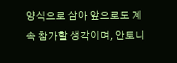양식으로 삼아 앞으로도 계속 참가할 생각이며, 안토니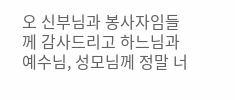오 신부님과 봉사자임들께 감사드리고 하느님과 예수님, 성모님께 정말 너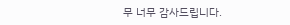무 너무 감사드립니다.